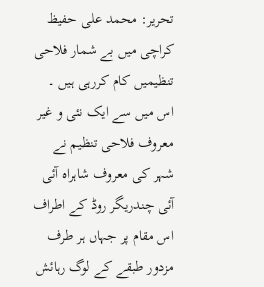تحریر: محمد علی حفیظ
کراچی میں بے شمار فلاحی تنظیمیں کام کررہی ہیں ۔ اس میں سے ایک نئی و غیر معروف فلاحی تنظیم نے شہر کی معروف شاہراہ آئی آئی چندریگر روڈ کے اطراف اس مقام پر جہاں ہر طرف مزدور طبقے کے لوگ رہائش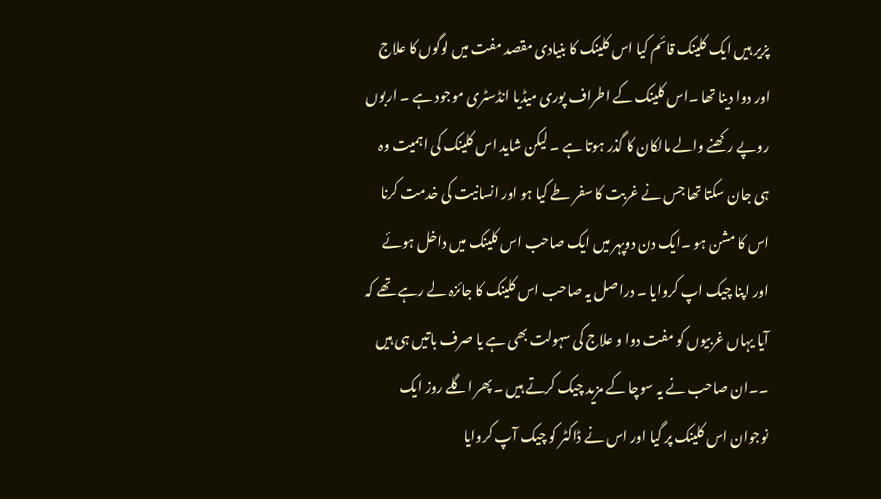پزیر ہیں ایک کلینک قائم کیا اس کلینک کا بنیادی مقصد مفت میں لوگوں کا علاج اور دوا دینا تھا ۔اس کلینک کے اطراف پوری میڈیا انڈسٹری موجود ہے ۔ اربوں روپے رکھنے والے مالکان کا گذر ہوتا ہے ۔ لیکن شاید اس کلینک کی اہمیت وہ ہی جان سکتا تھا جس نے غربت کا سفر طے کیا ہو اور انسانیت کی خدمت کرنا اس کا مشن ہو ۔ایک دن دوپہر میں ایک صاحب اس کلینک میں داخل ہوئے اور اپنا چیک اپ کروایا ۔ دراصل یہ صاحب اس کلینک کا جائزہ لے رہے تھے کہ آیا یہاں غربیوں کو مفت دوا و علاج کی سہولت بھی ہے یا صرف باتیں ہی ہیں ۔۔ان صاحب نے یہ سوچا کے مزید چیک کرتے ہیں ۔ پھر اگلے روز ایک نوجوان اس کلینک پر گیا اور اس نے ڈاکٹر کو چیک آپ کروایا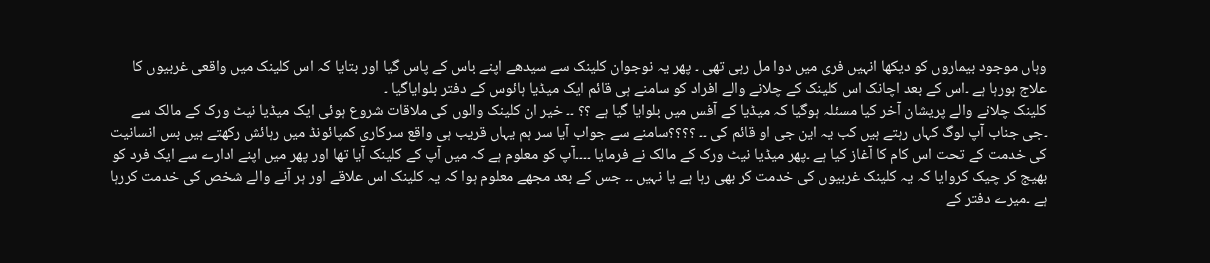وہاں موجود بیماروں کو دیکھا انہیں فری میں دوا مل رہی تھی ۔ پھر یہ نوجوان کلینک سے سیدھے اپنے باس کے پاس گیا اور بتایا کہ اس کلینک میں واقعی غربیوں کا علاج ہورہا ہے ۔اس کے بعد اچانک اس کلینک کے چلانے والے افراد کو سامنے ہی قائم ایک میڈیا ہائوس کے دفتر بلوایاگیا ۔
کلینک چلانے والے پریشان آخر کیا مسئلہ ہوگیا کہ میڈیا کے آفس میں بلوایا گیا ہے ؟؟ ۔۔ خیر ان کلینک والوں کی ملاقات شروع ہوئی ایک میڈیا نیٹ ورک کے مالک سے ۔جی جناب آپ لوگ کہاں رہتے ہیں کب یہ این جی او قائم کی ۔۔ ؟؟؟؟سامنے سے جواب آیا سر ہم یہاں قریب ہی واقع سرکاری کمپائونڈ میں رہائش رکھتے ہیں بس انسانیت کی خدمت کے تحت اس کام کا آغاز کیا ہے ۔پھر میڈیا نیٹ ورک کے مالک نے فرمایا ۔۔۔۔آپ کو معلوم ہے کہ میں آپ کے کلینک آیا تھا اور پھر میں اپنے ادارے سے ایک فرد کو بھیج کر چیک کروایا کہ یہ کلینک غربیوں کی خدمت کر بھی رہا ہے یا نہیں ۔۔ جس کے بعد مجھے معلوم ہوا کہ یہ کلینک اس علاقے اور ہر آنے والے شخص کی خدمت کررہا ہے ۔میرے دفتر کے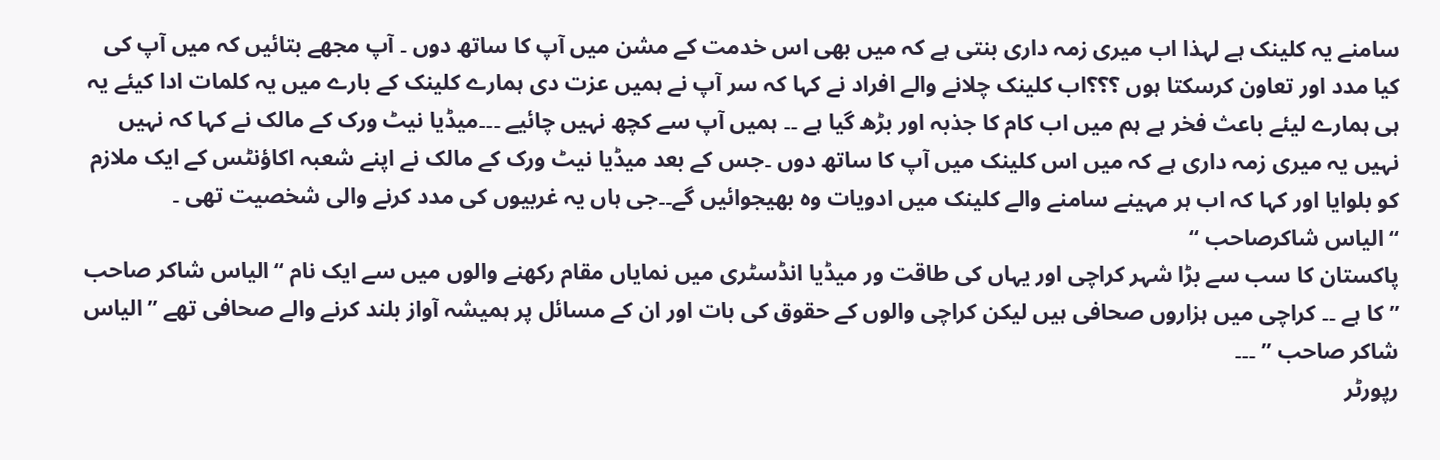سامنے یہ کلینک ہے لہذا اب میری زمہ داری بنتی ہے کہ میں بھی اس خدمت کے مشن میں آپ کا ساتھ دوں ۔ آپ مجھے بتائیں کہ میں آپ کی کیا مدد اور تعاون کرسکتا ہوں ؟؟؟اب کلینک چلانے والے افراد نے کہا کہ سر آپ نے ہمیں عزت دی ہمارے کلینک کے بارے میں یہ کلمات ادا کیئے یہ ہی ہمارے لیئے باعث فخر ہے ہم میں اب کام کا جذبہ اور بڑھ گیا ہے ۔۔ ہمیں آپ سے کچھ نہیں چائیے ۔۔۔میڈیا نیٹ ورک کے مالک نے کہا کہ نہیں نہیں یہ میری زمہ داری ہے کہ میں اس کلینک میں آپ کا ساتھ دوں ۔جس کے بعد میڈیا نیٹ ورک کے مالک نے اپنے شعبہ اکاؤنٹس کے ایک ملازم کو بلوایا اور کہا کہ اب ہر مہینے سامنے والے کلینک میں ادویات وہ بھیجوائیں گے۔۔جی ہاں یہ غربیوں کی مدد کرنے والی شخصیت تھی ۔
“الیاس شاکرصاحب “
پاکستان کا سب سے بڑا شہر کراچی اور یہاں کی طاقت ور میڈیا انڈسٹری میں نمایاں مقام رکھنے والوں میں سے ایک نام “الیاس شاکر صاحب ” کا ہے ۔۔ کراچی میں ہزاروں صحافی ہیں لیکن کراچی والوں کے حقوق کی بات اور ان کے مسائل پر ہمیشہ آواز بلند کرنے والے صحافی تھے ” الیاس شاکر صاحب ” ۔۔۔
رپورٹر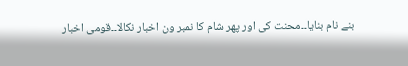بنے نام بنایا۔۔محنت کی اور پھر شام کا نمبر ون اخبار نکالا۔۔قومی اخبار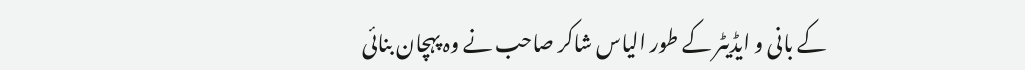کے بانی و ایڈیٹر کے طور الیاس شاکر صاحب نے وہ پہچان بنائی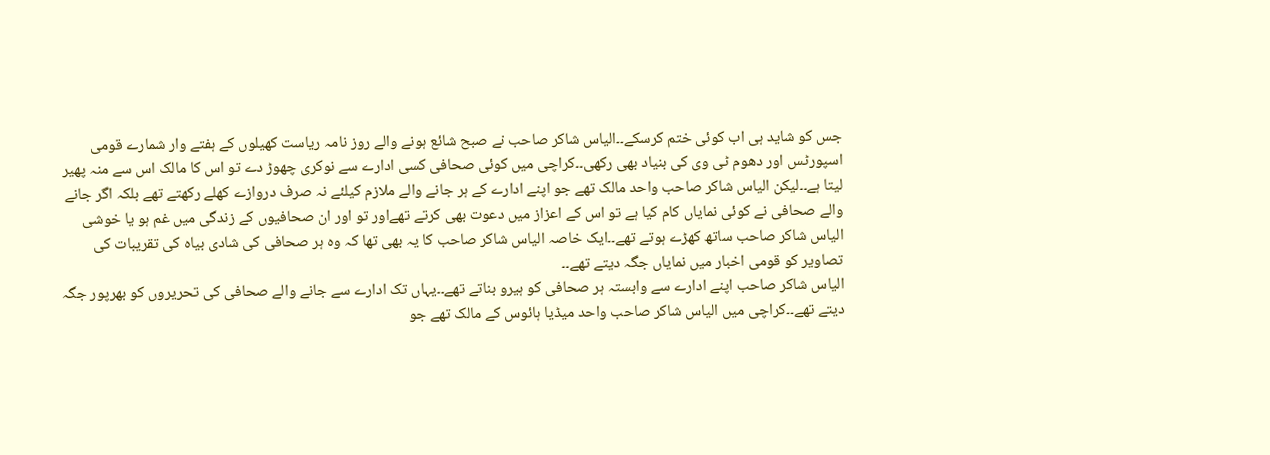جس کو شاید ہی اب کوئی ختم کرسکے۔۔الیاس شاکر صاحب نے صبح شائع ہونے والے روز نامہ ریاست کھیلوں کے ہفتے وار شمارے قومی اسپورٹس اور دھوم ٹی وی کی بنیاد بھی رکھی۔۔کراچی میں کوئی صحافی کسی ادارے سے نوکری چھوڑ دے تو اس کا مالک اس سے منہ پھیر لیتا ہے۔۔لیکن الیاس شاکر صاحب واحد مالک تھے جو اپنے ادارے کے ہر جانے والے ملازم کیلئے نہ صرف دروازے کھلے رکھتے تھے بلکہ اگر جانے والے صحافی نے کوئی نمایاں کام کیا ہے تو اس کے اعزاز میں دعوت بھی کرتے تھےاور تو اور ان صحافیوں کے زندگی میں غم ہو یا خوشی الیاس شاکر صاحب ساتھ کھڑے ہوتے تھے۔۔ایک خاصہ الیاس شاکر صاحب کا یہ بھی تھا کہ وہ ہر صحافی کی شادی بیاہ کی تقریبات کی تصاویر کو قومی اخبار میں نمایاں جگہ دیتے تھے۔۔
الیاس شاکر صاحب اپنے ادارے سے وابستہ ہر صحافی کو ہیرو بناتے تھے۔۔یہاں تک ادارے سے جانے والے صحافی کی تحریروں کو بھرپور جگہ دیتے تھے۔۔کراچی میں الیاس شاکر صاحب واحد میڈیا ہائوس کے مالک تھے جو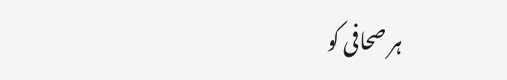ہر صحافی کو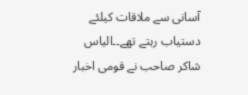آسانی سے ملاقات کیلئے دستیاب رہتے تھے۔۔الیاس شاکر صاحب نے قومی اخبار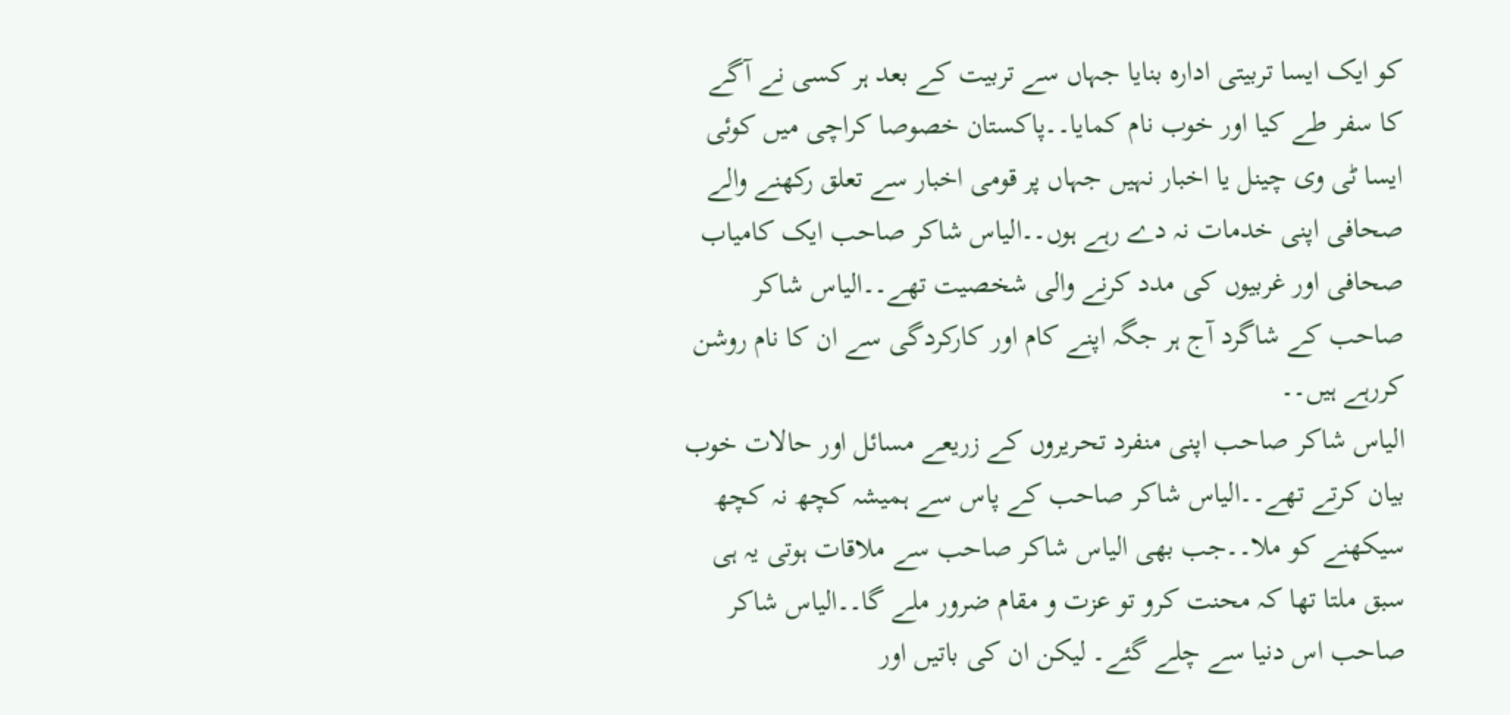کو ایک ایسا تربیتی ادارہ بنایا جہاں سے تربیت کے بعد ہر کسی نے آگے کا سفر طے کیا اور خوب نام کمایا۔۔پاکستان خصوصا کراچی میں کوئی ایسا ٹی وی چینل یا اخبار نہیں جہاں پر قومی اخبار سے تعلق رکھنے والے صحافی اپنی خدمات نہ دے رہے ہوں۔۔الیاس شاکر صاحب ایک کامیاب صحافی اور غربیوں کی مدد کرنے والی شخصیت تھے۔۔الیاس شاکر صاحب کے شاگرد آج ہر جگہ اپنے کام اور کارکردگی سے ان کا نام روشن کررہے ہیں۔۔
الیاس شاکر صاحب اپنی منفرد تحریروں کے زریعے مسائل اور حالات خوب بیان کرتے تھے۔۔الیاس شاکر صاحب کے پاس سے ہمیشہ کچھ نہ کچھ سیکھنے کو ملا۔۔جب بھی الیاس شاکر صاحب سے ملاقات ہوتی یہ ہی سبق ملتا تھا کہ محنت کرو تو عزت و مقام ضرور ملے گا۔۔الیاس شاکر صاحب اس دنیا سے چلے گئے۔ لیکن ان کی باتیں اور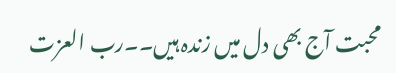محبت آج بھی دل میں زندہ ہیں۔۔رب العزت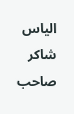الیاس شاکر صاحب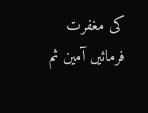کی مغفرت فرمائیں آمین ثم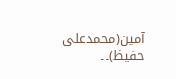آمین(محمدعلی حفیظ)۔۔